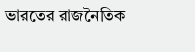ভারতের রাজনৈতিক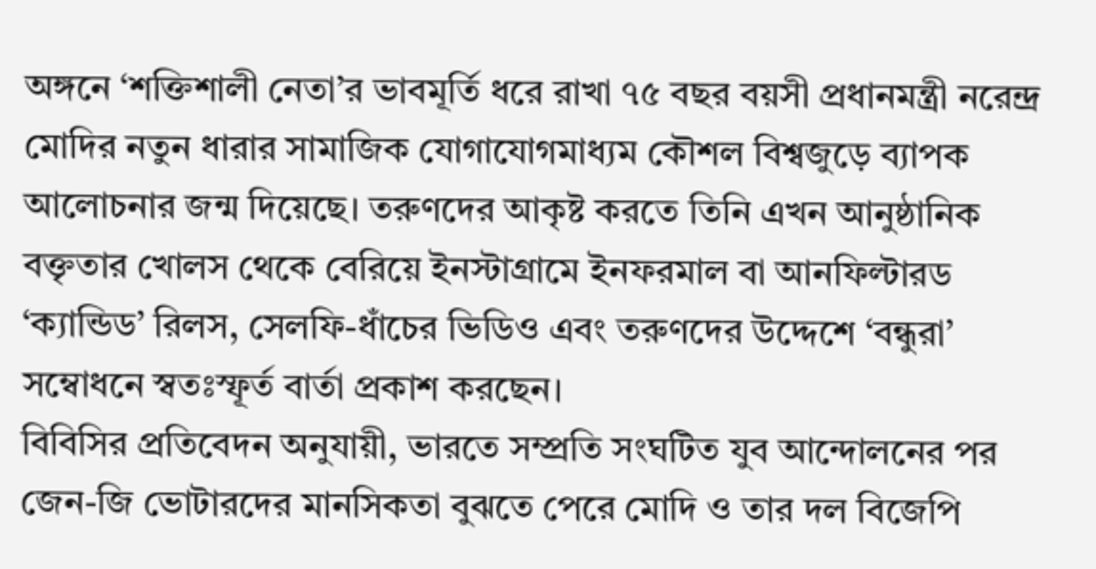অঙ্গনে ‘শক্তিশালী নেতা’র ভাবমূর্তি ধরে রাখা ৭৫ বছর বয়সী প্রধানমন্ত্রী নরেন্দ্র মোদির নতুন ধারার সামাজিক যোগাযোগমাধ্যম কৌশল বিশ্বজুড়ে ব্যাপক আলোচনার জন্ম দিয়েছে। তরুণদের আকৃষ্ট করতে তিনি এখন আনুষ্ঠানিক বক্তৃতার খোলস থেকে বেরিয়ে ইনস্টাগ্রামে ইনফরমাল বা আনফিল্টারড ‘ক্যান্ডিড’ রিলস, সেলফি-ধাঁচের ভিডিও এবং তরুণদের উদ্দেশে ‘বন্ধুরা’ সম্বোধনে স্বতঃস্ফূর্ত বার্তা প্রকাশ করছেন।
বিবিসির প্রতিবেদন অনুযায়ী, ভারতে সম্প্রতি সংঘটিত যুব আন্দোলনের পর জেন-জি ভোটারদের মানসিকতা বুঝতে পেরে মোদি ও তার দল বিজেপি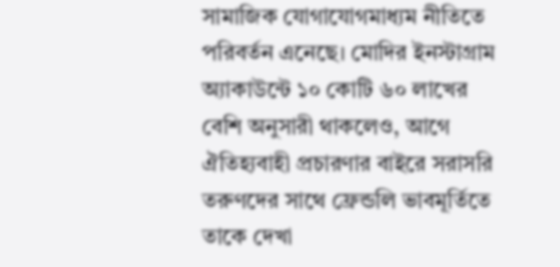সামাজিক যোগাযোগমাধ্যম নীতিতে পরিবর্তন এনেছে। মোদির ইনস্টাগ্রাম অ্যাকাউন্টে ১০ কোটি ৬০ লাখের বেশি অনুসারী থাকলেও, আগে ঐতিহ্যবাহী প্রচারণার বাইরে সরাসরি তরুণদের সাথে ফ্রেন্ডলি ভাবমূর্তিতে তাকে দেখা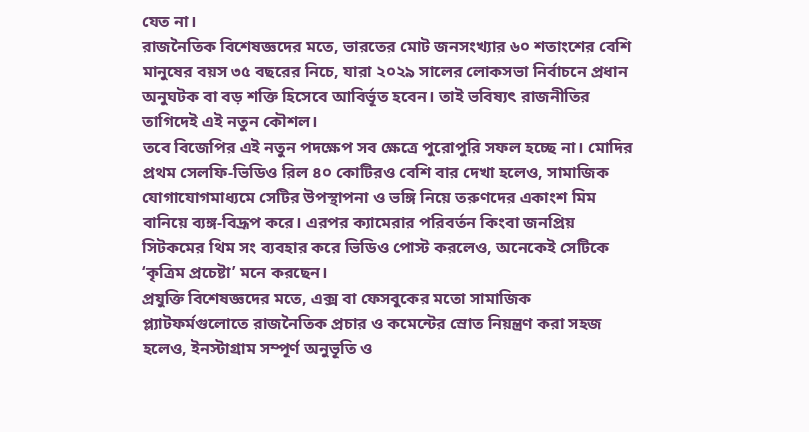যেত না।
রাজনৈতিক বিশেষজ্ঞদের মতে, ভারতের মোট জনসংখ্যার ৬০ শতাংশের বেশি মানুষের বয়স ৩৫ বছরের নিচে, যারা ২০২৯ সালের লোকসভা নির্বাচনে প্রধান অনুঘটক বা বড় শক্তি হিসেবে আবির্ভূত হবেন। তাই ভবিষ্যৎ রাজনীতির তাগিদেই এই নতুন কৌশল।
তবে বিজেপির এই নতুন পদক্ষেপ সব ক্ষেত্রে পুরোপুরি সফল হচ্ছে না। মোদির প্রথম সেলফি-ভিডিও রিল ৪০ কোটিরও বেশি বার দেখা হলেও, সামাজিক যোগাযোগমাধ্যমে সেটির উপস্থাপনা ও ভঙ্গি নিয়ে তরুণদের একাংশ মিম বানিয়ে ব্যঙ্গ-বিদ্রূপ করে। এরপর ক্যামেরার পরিবর্তন কিংবা জনপ্রিয় সিটকমের থিম সং ব্যবহার করে ভিডিও পোস্ট করলেও, অনেকেই সেটিকে ‘কৃত্রিম প্রচেষ্টা’ মনে করছেন।
প্রযুক্তি বিশেষজ্ঞদের মতে, এক্স বা ফেসবুকের মতো সামাজিক প্ল্যাটফর্মগুলোতে রাজনৈতিক প্রচার ও কমেন্টের স্রোত নিয়ন্ত্রণ করা সহজ হলেও, ইনস্টাগ্রাম সম্পূর্ণ অনুভূতি ও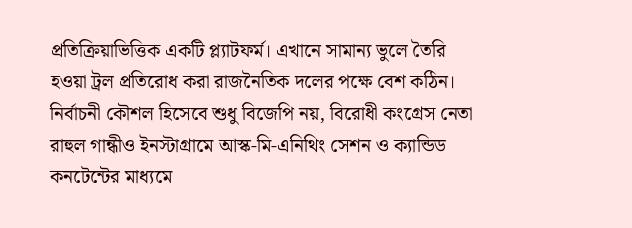প্রতিক্রিয়াভিত্তিক একটি প্ল্যাটফর্ম। এখানে সামান্য ভুলে তৈরি হওয়া ট্রল প্রতিরোধ করা রাজনৈতিক দলের পক্ষে বেশ কঠিন।
নির্বাচনী কৌশল হিসেবে শুধু বিজেপি নয়, বিরোধী কংগ্রেস নেতা রাহুল গান্ধীও ইনস্টাগ্রামে আস্ক-মি-এনিথিং সেশন ও ক্যান্ডিড কনটেন্টের মাধ্যমে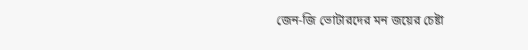জেন-জি ভোটারদের মন জয়ের চেষ্টা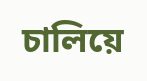চালিয়ে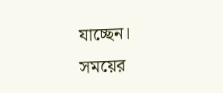যাচ্ছেন।
সময়ের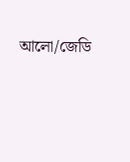আলো/জেডি